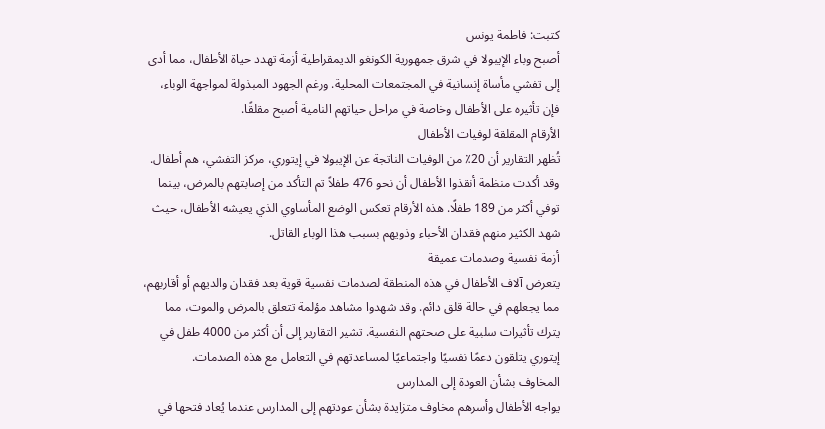كتبت: فاطمة يونس
أصبح وباء الإيبولا في شرق جمهورية الكونغو الديمقراطية أزمة تهدد حياة الأطفال، مما أدى إلى تفشي مأساة إنسانية في المجتمعات المحلية. ورغم الجهود المبذولة لمواجهة الوباء، فإن تأثيره على الأطفال وخاصة في مراحل حياتهم النامية أصبح مقلقًا.
الأرقام المقلقة لوفيات الأطفال
تُظهر التقارير أن 20٪ من الوفيات الناتجة عن الإيبولا في إيتوري، مركز التفشي، هم أطفال. وقد أكدت منظمة أنقذوا الأطفال أن نحو 476 طفلاً تم التأكد من إصابتهم بالمرض، بينما توفي أكثر من 189 طفلًا. هذه الأرقام تعكس الوضع المأساوي الذي يعيشه الأطفال، حيث شهد الكثير منهم فقدان الأحباء وذويهم بسبب هذا الوباء القاتل.
أزمة نفسية وصدمات عميقة
يتعرض آلاف الأطفال في هذه المنطقة لصدمات نفسية قوية بعد فقدان والديهم أو أقاربهم، مما يجعلهم في حالة قلق دائم. وقد شهدوا مشاهد مؤلمة تتعلق بالمرض والموت، مما يترك تأثيرات سلبية على صحتهم النفسية. تشير التقارير إلى أن أكثر من 4000 طفل في إيتوري يتلقون دعمًا نفسيًا واجتماعيًا لمساعدتهم في التعامل مع هذه الصدمات.
المخاوف بشأن العودة إلى المدارس
يواجه الأطفال وأسرهم مخاوف متزايدة بشأن عودتهم إلى المدارس عندما يُعاد فتحها في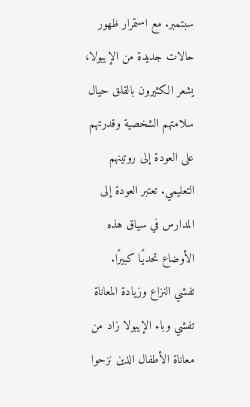سبتمبر. مع استمرار ظهور حالات جديدة من الإيبولا، يشعر الكثيرون بالقلق حيال سلامتهم الشخصية وقدرتهم على العودة إلى روتينهم التعليمي. تعتبر العودة إلى المدارس في سياق هذه الأوضاع تحديًا كبيرًا.
تفشي النزاع وزيادة المعاناة
تفشي وباء الإيبولا زاد من معاناة الأطفال الذين نزحوا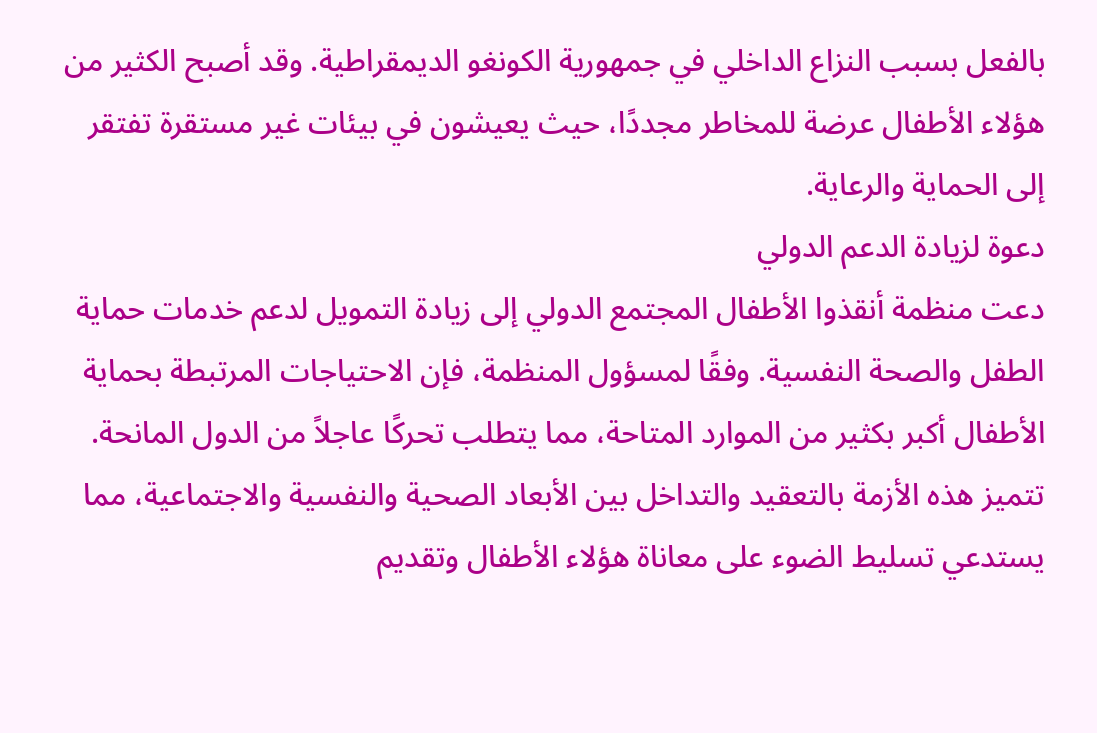بالفعل بسبب النزاع الداخلي في جمهورية الكونغو الديمقراطية. وقد أصبح الكثير من هؤلاء الأطفال عرضة للمخاطر مجددًا، حيث يعيشون في بيئات غير مستقرة تفتقر إلى الحماية والرعاية.
دعوة لزيادة الدعم الدولي
دعت منظمة أنقذوا الأطفال المجتمع الدولي إلى زيادة التمويل لدعم خدمات حماية الطفل والصحة النفسية. وفقًا لمسؤول المنظمة، فإن الاحتياجات المرتبطة بحماية الأطفال أكبر بكثير من الموارد المتاحة، مما يتطلب تحركًا عاجلاً من الدول المانحة.
تتميز هذه الأزمة بالتعقيد والتداخل بين الأبعاد الصحية والنفسية والاجتماعية، مما يستدعي تسليط الضوء على معاناة هؤلاء الأطفال وتقديم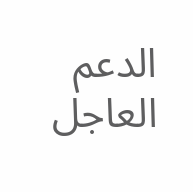الدعم العاجل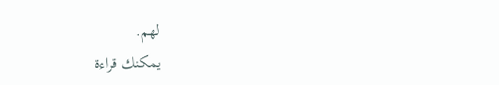لهم.
يمكنك قراءة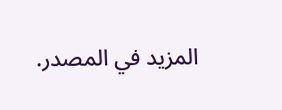المزيد في المصدر.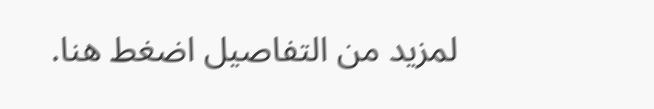لمزيد من التفاصيل اضغط هنا.